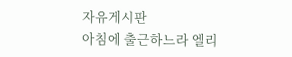자유게시판
아침에 출근하느라 엘리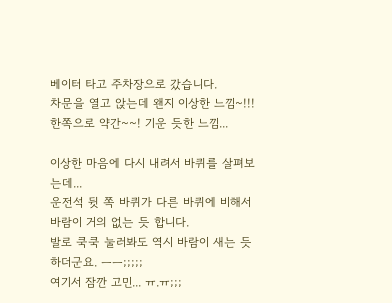베이터 타고 주차장으로 갔습니다.
차문을 열고 앉는데 왠지 이상한 느낌~!!!
한쪽으로 약간~~! 기운 듯한 느낌...

이상한 마음에 다시 내려서 바퀴를 살펴보는데...
운전석 뒷 쪽 바퀴가 다른 바퀴에 비해서 바람이 거의 없는 듯 합니다.
발로 쿡쿡 눌러봐도 역시 바람이 새는 듯 하더군요. ㅡㅡ;;;;;
여기서 잠깐 고민... ㅠ.ㅠ;;;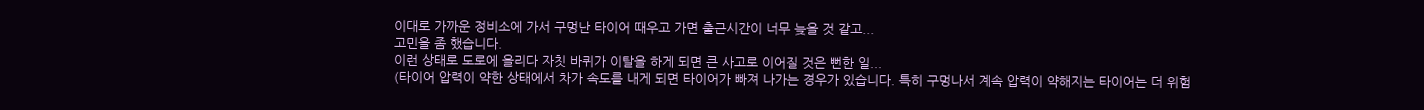이대로 가까운 정비소에 가서 구멍난 타이어 때우고 가면 출근시간이 너무 늦을 것 같고...
고민을 좀 했습니다.
이런 상태로 도로에 올리다 자칫 바퀴가 이탈을 하게 되면 큰 사고로 이어질 것은 뻔한 일...
(타이어 압력이 약한 상태에서 차가 속도를 내게 되면 타이어가 빠져 나가는 경우가 있습니다. 특히 구멍나서 계속 압력이 약해지는 타이어는 더 위험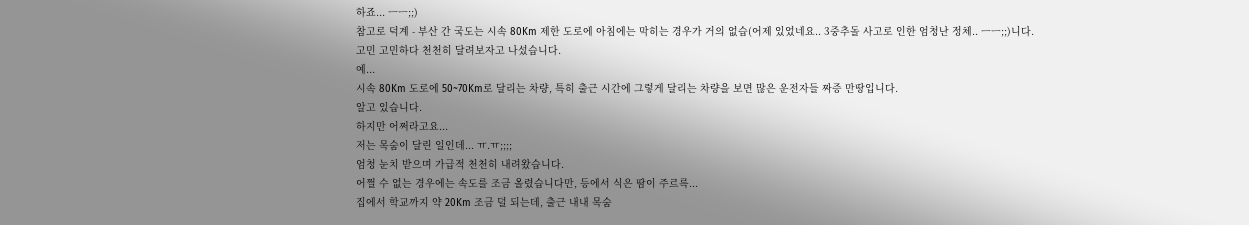하죠... ㅡㅡ;;)
참고로 덕계 - 부산 간 국도는 시속 80Km 제한 도로에 아침에는 막히는 경우가 거의 없습(어제 있었네요.. 3중추돌 사고로 인한 엄청난 정체.. ㅡㅡ;;)니다.
고민 고민하다 천천히 달려보자고 나섰습니다.
예...
시속 80Km 도로에 50~70Km로 달리는 차량, 특히 출근 시간에 그렇게 달리는 차량을 보면 많은 운전자들 짜증 만땅입니다.
알고 있습니다.
하지만 어쩌라고요...
저는 목숨이 달린 일인데... ㅠ.ㅠ;;;;
엄청 눈치 받으며 가급적 천천히 내려왔습니다.
어쩔 수 없는 경우에는 속도를 조금 올렸습니다만, 등에서 식은 땀이 주르륵...
집에서 학교까지 약 20Km 조금 덜 되는데, 출근 내내 목숨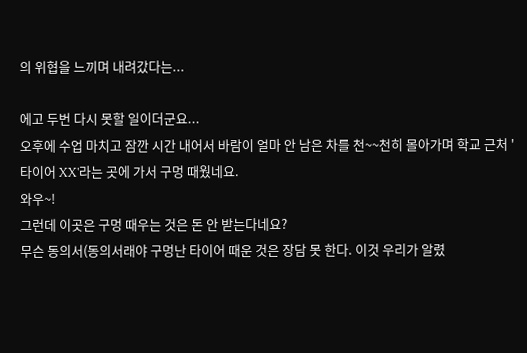의 위협을 느끼며 내려갔다는...

에고 두번 다시 못할 일이더군요...
오후에 수업 마치고 잠깐 시간 내어서 바람이 얼마 안 남은 차를 천~~천히 몰아가며 학교 근처 '타이어 XX'라는 곳에 가서 구멍 때웠네요.
와우~!
그런데 이곳은 구멍 때우는 것은 돈 안 받는다네요?
무슨 동의서(동의서래야 구멍난 타이어 때운 것은 장담 못 한다. 이것 우리가 알렸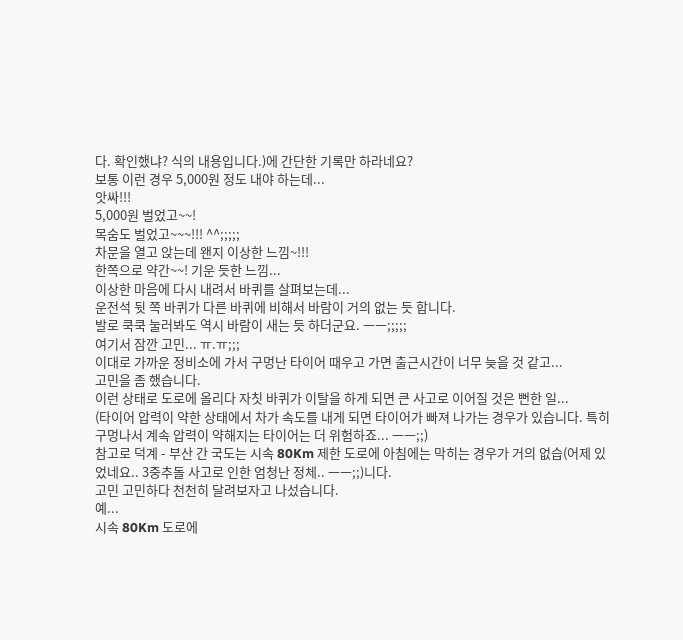다. 확인했냐? 식의 내용입니다.)에 간단한 기록만 하라네요?
보통 이런 경우 5,000원 정도 내야 하는데...
앗싸!!!
5,000원 벌었고~~!
목숨도 벌었고~~~!!! ^^;;;;;
차문을 열고 앉는데 왠지 이상한 느낌~!!!
한쪽으로 약간~~! 기운 듯한 느낌...
이상한 마음에 다시 내려서 바퀴를 살펴보는데...
운전석 뒷 쪽 바퀴가 다른 바퀴에 비해서 바람이 거의 없는 듯 합니다.
발로 쿡쿡 눌러봐도 역시 바람이 새는 듯 하더군요. ㅡㅡ;;;;;
여기서 잠깐 고민... ㅠ.ㅠ;;;
이대로 가까운 정비소에 가서 구멍난 타이어 때우고 가면 출근시간이 너무 늦을 것 같고...
고민을 좀 했습니다.
이런 상태로 도로에 올리다 자칫 바퀴가 이탈을 하게 되면 큰 사고로 이어질 것은 뻔한 일...
(타이어 압력이 약한 상태에서 차가 속도를 내게 되면 타이어가 빠져 나가는 경우가 있습니다. 특히 구멍나서 계속 압력이 약해지는 타이어는 더 위험하죠... ㅡㅡ;;)
참고로 덕계 - 부산 간 국도는 시속 80Km 제한 도로에 아침에는 막히는 경우가 거의 없습(어제 있었네요.. 3중추돌 사고로 인한 엄청난 정체.. ㅡㅡ;;)니다.
고민 고민하다 천천히 달려보자고 나섰습니다.
예...
시속 80Km 도로에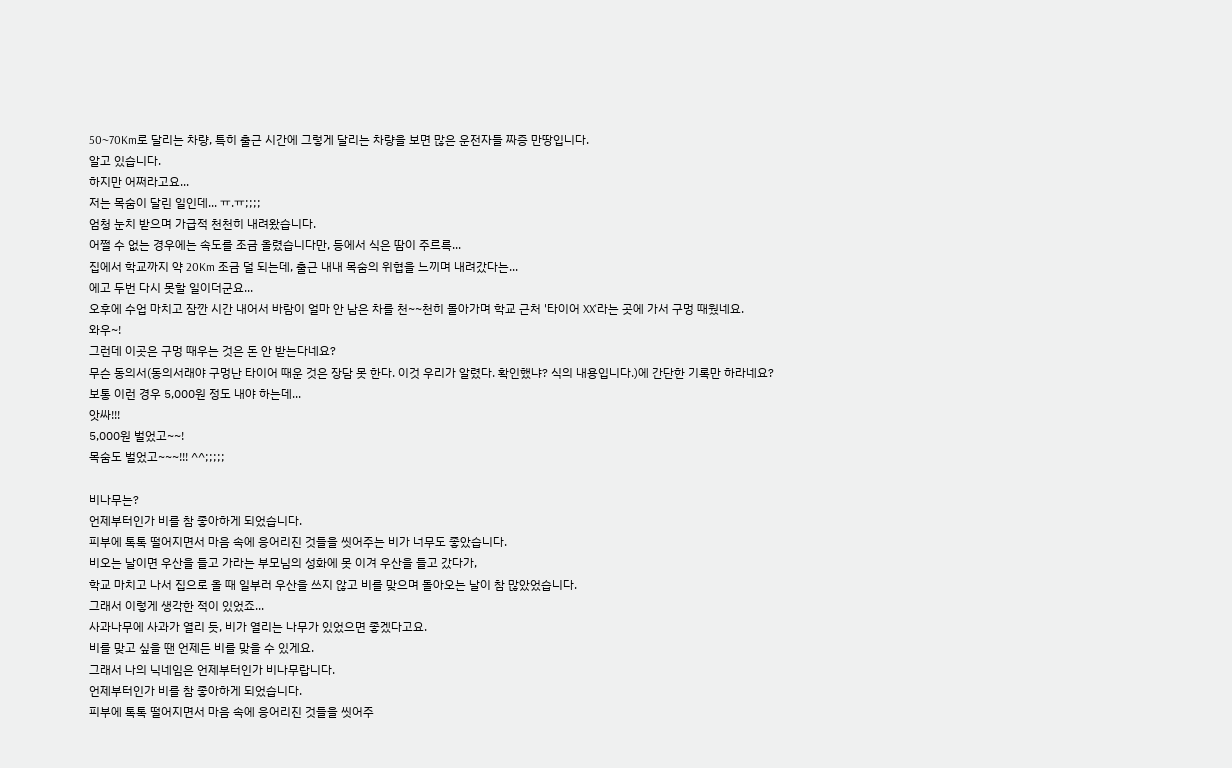50~70Km로 달리는 차량, 특히 출근 시간에 그렇게 달리는 차량을 보면 많은 운전자들 짜증 만땅입니다.
알고 있습니다.
하지만 어쩌라고요...
저는 목숨이 달린 일인데... ㅠ.ㅠ;;;;
엄청 눈치 받으며 가급적 천천히 내려왔습니다.
어쩔 수 없는 경우에는 속도를 조금 올렸습니다만, 등에서 식은 땀이 주르륵...
집에서 학교까지 약 20Km 조금 덜 되는데, 출근 내내 목숨의 위협을 느끼며 내려갔다는...
에고 두번 다시 못할 일이더군요...
오후에 수업 마치고 잠깐 시간 내어서 바람이 얼마 안 남은 차를 천~~천히 몰아가며 학교 근처 '타이어 XX'라는 곳에 가서 구멍 때웠네요.
와우~!
그런데 이곳은 구멍 때우는 것은 돈 안 받는다네요?
무슨 동의서(동의서래야 구멍난 타이어 때운 것은 장담 못 한다. 이것 우리가 알렸다. 확인했냐? 식의 내용입니다.)에 간단한 기록만 하라네요?
보통 이런 경우 5,000원 정도 내야 하는데...
앗싸!!!
5,000원 벌었고~~!
목숨도 벌었고~~~!!! ^^;;;;;

비나무는?
언제부터인가 비를 참 좋아하게 되었습니다.
피부에 톡톡 떨어지면서 마음 속에 응어리진 것들을 씻어주는 비가 너무도 좋았습니다.
비오는 날이면 우산을 들고 가라는 부모님의 성화에 못 이겨 우산을 들고 갔다가,
학교 마치고 나서 집으로 올 때 일부러 우산을 쓰지 않고 비를 맞으며 돌아오는 날이 참 많았었습니다.
그래서 이렇게 생각한 적이 있었죠...
사과나무에 사과가 열리 듯, 비가 열리는 나무가 있었으면 좋겠다고요.
비를 맞고 싶을 땐 언제든 비를 맞을 수 있게요.
그래서 나의 닉네임은 언제부터인가 비나무랍니다.
언제부터인가 비를 참 좋아하게 되었습니다.
피부에 톡톡 떨어지면서 마음 속에 응어리진 것들을 씻어주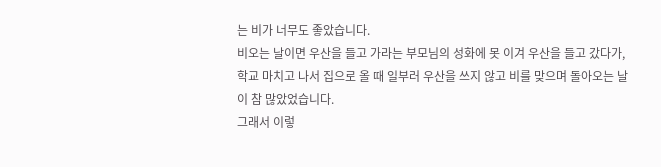는 비가 너무도 좋았습니다.
비오는 날이면 우산을 들고 가라는 부모님의 성화에 못 이겨 우산을 들고 갔다가,
학교 마치고 나서 집으로 올 때 일부러 우산을 쓰지 않고 비를 맞으며 돌아오는 날이 참 많았었습니다.
그래서 이렇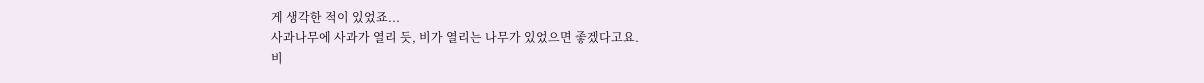게 생각한 적이 있었죠...
사과나무에 사과가 열리 듯, 비가 열리는 나무가 있었으면 좋겠다고요.
비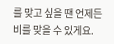를 맞고 싶을 땐 언제든 비를 맞을 수 있게요.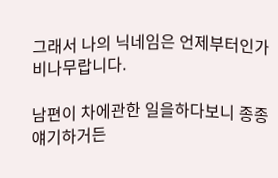그래서 나의 닉네임은 언제부터인가 비나무랍니다.

남편이 차에관한 일을하다보니 종종 얘기하거든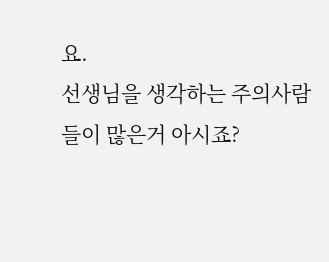요.
선생님을 생각하는 주의사람들이 많은거 아시죠?